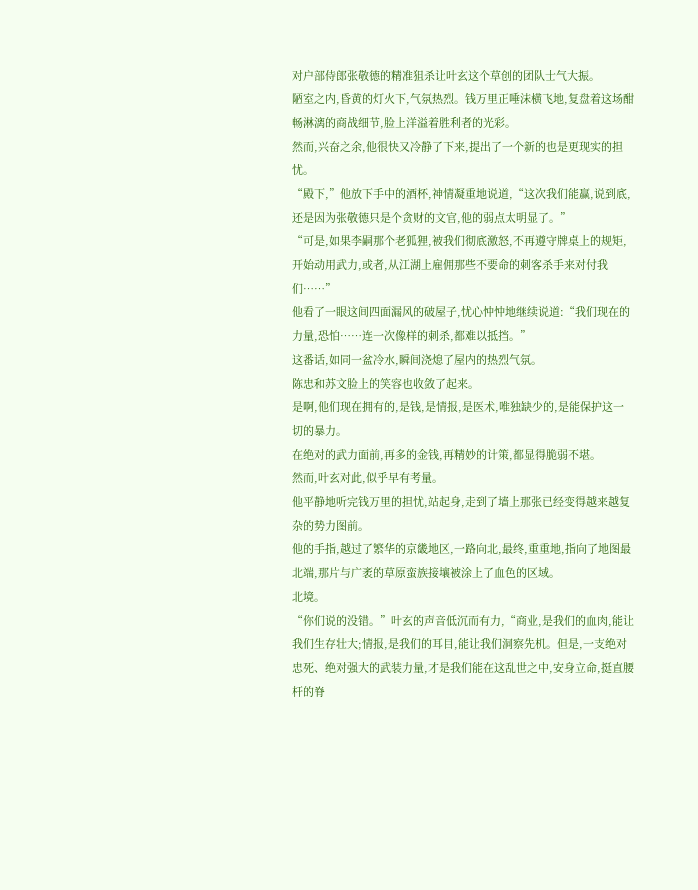对户部侍郎张敬德的精准狙杀让叶玄这个草创的团队士气大振。
陋室之内,昏黄的灯火下,气氛热烈。钱万里正唾沫横飞地,复盘着这场酣畅淋漓的商战细节,脸上洋溢着胜利者的光彩。
然而,兴奋之余,他很快又冷静了下来,提出了一个新的也是更现实的担忧。
“殿下,”他放下手中的酒杯,神情凝重地说道,“这次我们能赢,说到底,还是因为张敬德只是个贪财的文官,他的弱点太明显了。”
“可是,如果李嗣那个老狐狸,被我们彻底激怒,不再遵守牌桌上的规矩,开始动用武力,或者,从江湖上雇佣那些不要命的刺客杀手来对付我们……”
他看了一眼这间四面漏风的破屋子,忧心忡忡地继续说道:“我们现在的力量,恐怕……连一次像样的刺杀,都难以抵挡。”
这番话,如同一盆冷水,瞬间浇熄了屋内的热烈气氛。
陈忠和苏文脸上的笑容也收敛了起来。
是啊,他们现在拥有的,是钱,是情报,是医术,唯独缺少的,是能保护这一切的暴力。
在绝对的武力面前,再多的金钱,再精妙的计策,都显得脆弱不堪。
然而,叶玄对此,似乎早有考量。
他平静地听完钱万里的担忧,站起身,走到了墙上那张已经变得越来越复杂的势力图前。
他的手指,越过了繁华的京畿地区,一路向北,最终,重重地,指向了地图最北端,那片与广袤的草原蛮族接壤被涂上了血色的区域。
北境。
“你们说的没错。”叶玄的声音低沉而有力,“商业,是我们的血肉,能让我们生存壮大;情报,是我们的耳目,能让我们洞察先机。但是,一支绝对忠死、绝对强大的武装力量,才是我们能在这乱世之中,安身立命,挺直腰杆的脊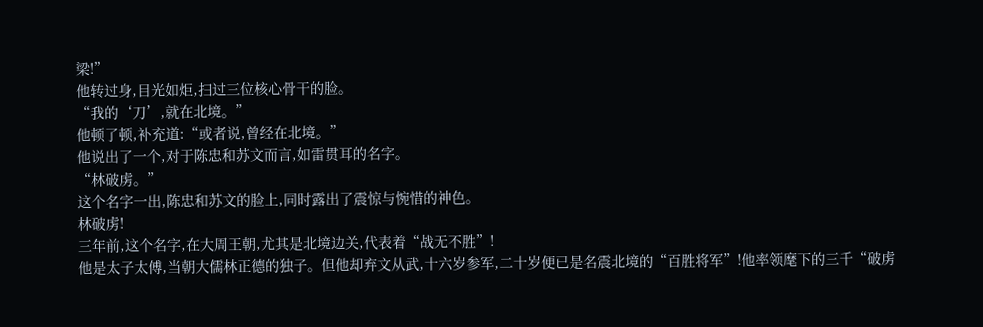梁!”
他转过身,目光如炬,扫过三位核心骨干的脸。
“我的‘刀’,就在北境。”
他顿了顿,补充道:“或者说,曾经在北境。”
他说出了一个,对于陈忠和苏文而言,如雷贯耳的名字。
“林破虏。”
这个名字一出,陈忠和苏文的脸上,同时露出了震惊与惋惜的神色。
林破虏!
三年前,这个名字,在大周王朝,尤其是北境边关,代表着“战无不胜”!
他是太子太傅,当朝大儒林正德的独子。但他却弃文从武,十六岁参军,二十岁便已是名震北境的“百胜将军”!他率领麾下的三千“破虏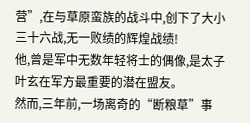营”,在与草原蛮族的战斗中,创下了大小三十六战,无一败绩的辉煌战绩!
他,曾是军中无数年轻将士的偶像,是太子叶玄在军方最重要的潜在盟友。
然而,三年前,一场离奇的“断粮草”事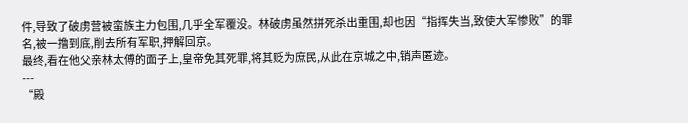件,导致了破虏营被蛮族主力包围,几乎全军覆没。林破虏虽然拼死杀出重围,却也因“指挥失当,致使大军惨败”的罪名,被一撸到底,削去所有军职,押解回京。
最终,看在他父亲林太傅的面子上,皇帝免其死罪,将其贬为庶民,从此在京城之中,销声匿迹。
---
“殿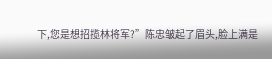下,您是想招揽林将军?”陈忠皱起了眉头,脸上满是